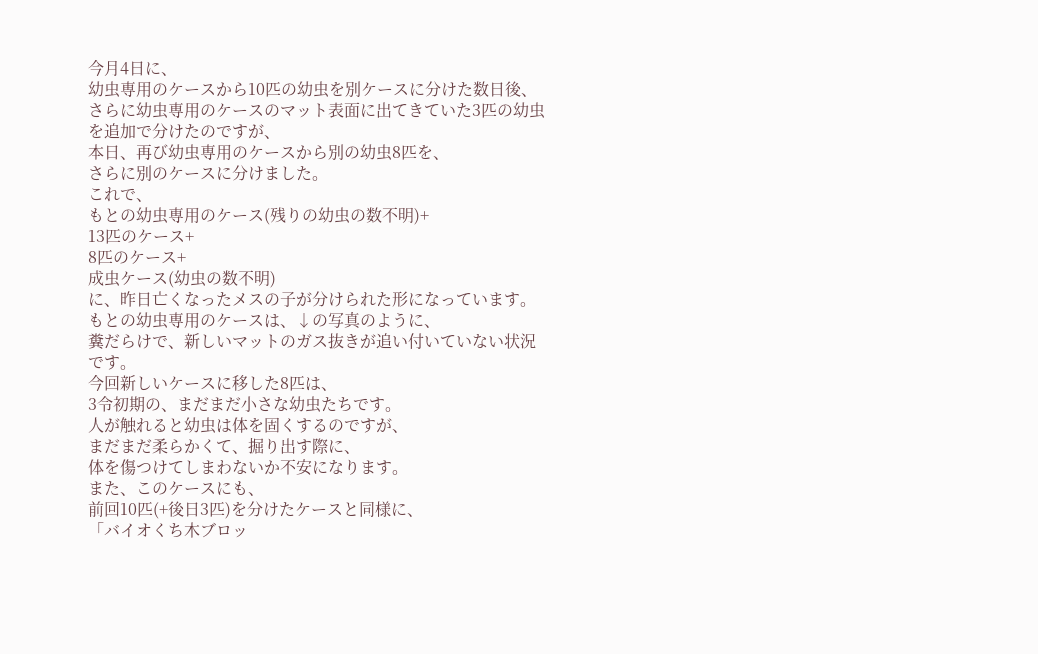今月4日に、
幼虫専用のケースから10匹の幼虫を別ケースに分けた数日後、
さらに幼虫専用のケースのマット表面に出てきていた3匹の幼虫を追加で分けたのですが、
本日、再び幼虫専用のケースから別の幼虫8匹を、
さらに別のケースに分けました。
これで、
もとの幼虫専用のケース(残りの幼虫の数不明)+
13匹のケース+
8匹のケース+
成虫ケース(幼虫の数不明)
に、昨日亡くなったメスの子が分けられた形になっています。
もとの幼虫専用のケースは、↓の写真のように、
糞だらけで、新しいマットのガス抜きが追い付いていない状況です。
今回新しいケースに移した8匹は、
3令初期の、まだまだ小さな幼虫たちです。
人が触れると幼虫は体を固くするのですが、
まだまだ柔らかくて、掘り出す際に、
体を傷つけてしまわないか不安になります。
また、このケースにも、
前回10匹(+後日3匹)を分けたケースと同様に、
「バイオくち木ブロッ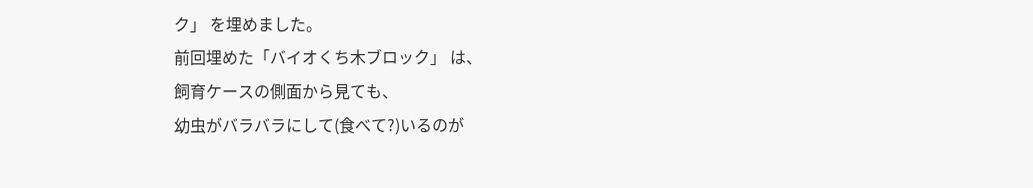ク」 を埋めました。
前回埋めた「バイオくち木ブロック」 は、
飼育ケースの側面から見ても、
幼虫がバラバラにして(食べて?)いるのが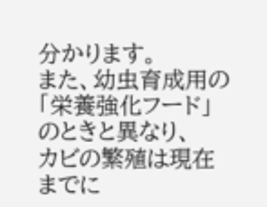分かります。
また、幼虫育成用の「栄養強化フード」のときと異なり、
カビの繁殖は現在までに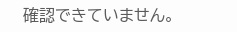確認できていません。